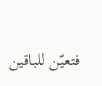فتعيّن للباقين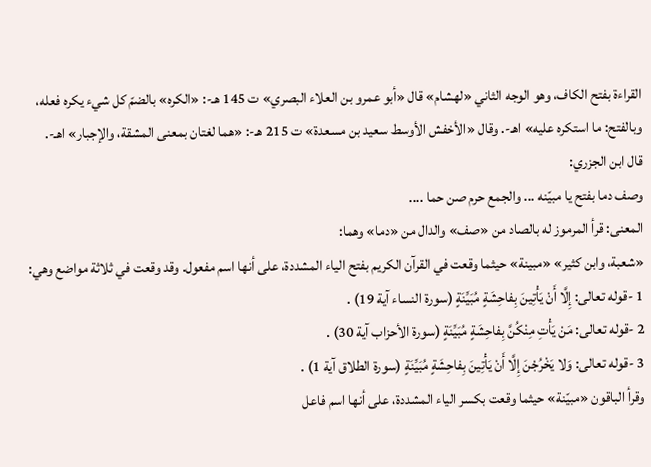القراءة بفتح الكاف، وهو الوجه الثاني «لهشام» قال «أبو عمرو بن العلاء البصري» ت 145 هـ-: «الكره» بالضمّ كل شيء يكره فعله، وبالفتح: ما استكره عليه» اهـ-. وقال «الأخفش الأوسط سعيد بن مسعدة» ت 215 هـ-: «هما لغتان بمعنى المشقة، والإجبار» اهـ-.
قال ابن الجزري:
وصف دما بفتح يا مبيّنه ... والجمع حرم صن حما ....
المعنى: قرأ المرموز له بالصاد من «صف» والدال من «دما» وهما:
«شعبة، وابن كثير» «مبينة» حيثما وقعت في القرآن الكريم بفتح الياء المشددة، على أنها اسم مفعول. وقد وقعت في ثلاثة مواضع وهي:
1 -قوله تعالى: إِلَّا أَنْ يَأْتِينَ بِفاحِشَةٍ مُبَيِّنَةٍ (سورة النساء آية 19) .
2 -قوله تعالى: مَنْ يَأْتِ مِنْكُنَّ بِفاحِشَةٍ مُبَيِّنَةٍ (سورة الأحزاب آية 30) .
3 -قوله تعالى: وَلا يَخْرُجْنَ إِلَّا أَنْ يَأْتِينَ بِفاحِشَةٍ مُبَيِّنَةٍ (سورة الطلاق آية 1) .
وقرأ الباقون «مبيّنة» حيثما وقعت بكسر الياء المشددة، على أنها اسم فاعل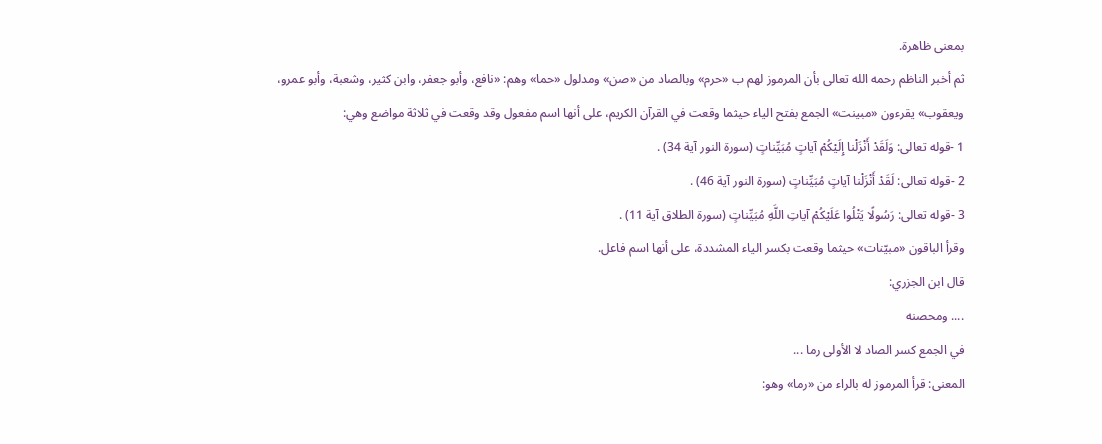بمعنى ظاهرة.
ثم أخبر الناظم رحمه الله تعالى بأن المرموز لهم ب «حرم» وبالصاد من «صن» ومدلول «حما» وهم: «نافع، وأبو جعفر، وابن كثير، وشعبة، وأبو عمرو، ويعقوب» يقرءون «مبينت» الجمع بفتح الياء حيثما وقعت في القرآن الكريم، على أنها اسم مفعول وقد وقعت في ثلاثة مواضع وهي:
1 -قوله تعالى: وَلَقَدْ أَنْزَلْنا إِلَيْكُمْ آياتٍ مُبَيِّناتٍ (سورة النور آية 34) .
2 -قوله تعالى: لَقَدْ أَنْزَلْنا آياتٍ مُبَيِّناتٍ (سورة النور آية 46) .
3 -قوله تعالى: رَسُولًا يَتْلُوا عَلَيْكُمْ آياتِ اللَّهِ مُبَيِّناتٍ (سورة الطلاق آية 11) .
وقرأ الباقون «مبيّنات» حيثما وقعت بكسر الياء المشددة، على أنها اسم فاعل.
قال ابن الجزري:
.... ومحصنه
في الجمع كسر الصاد لا الأولى رما ...
المعنى: قرأ المرموز له بالراء من «رما» وهو: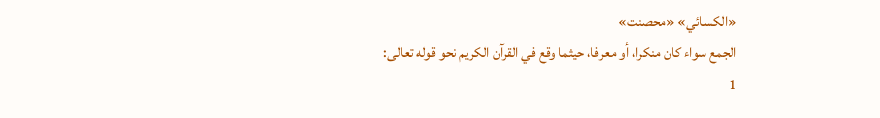«الكسائي» «محصنت»
الجمع سواء كان منكرا، أو معرفا، حيثما وقع في القرآن الكريم نحو قوله تعالى:
1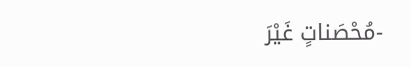-مُحْصَناتٍ غَيْرَ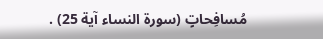مُسافِحاتٍ (سورة النساء آية 25) .